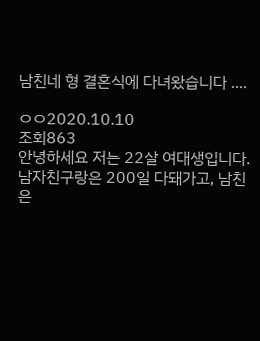남친네 형 결혼식에 다녀왔습니다 ....

ㅇㅇ2020.10.10
조회863
안녕하세요 저는 22살 여대생입니다.
남자친구랑은 200일 다돼가고, 남친은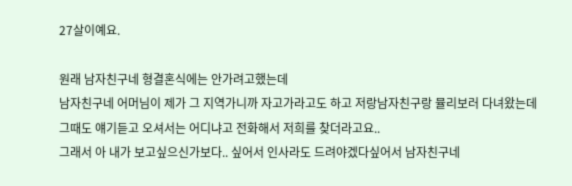27살이예요.

원래 남자친구네 형결혼식에는 안가려고했는데
남자친구네 어머님이 제가 그 지역가니까 자고가라고도 하고 저랑남자친구랑 뮬리보러 다녀왔는데 그때도 얘기듣고 오셔서는 어디냐고 전화해서 저희를 찾더라고요..
그래서 아 내가 보고싶으신가보다.. 싶어서 인사라도 드려야겠다싶어서 남자친구네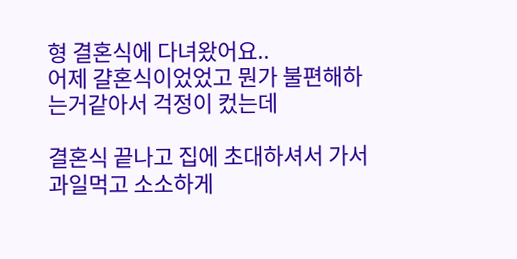형 결혼식에 다녀왔어요..
어제 걀혼식이었었고 뭔가 불편해하는거같아서 걱정이 컸는데

결혼식 끝나고 집에 초대하셔서 가서 과일먹고 소소하게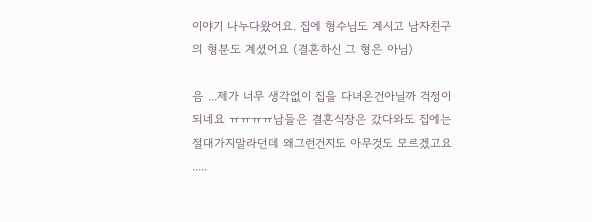이야기 나누다왔어요. 집에 형수님도 계시고 남자친구의 형분도 계셨어요 (결혼하신 그 형은 아님)

음 ...제가 너무 생각없이 집을 다녀온건아닐까 걱정이 되네요 ㅠㅠㅠㅠ남들은 결혼식장은 갔다와도 집에는 절대가지말라던데 왜그런건지도 아무것도 모르겠고요 .....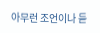아무런 조언이나 듣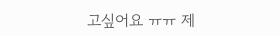고싶어요 ㅠㅠ 제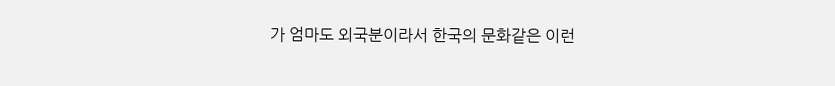가 엄마도 외국분이라서 한국의 문화같은 이런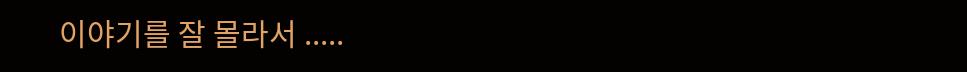이야기를 잘 몰라서 .....